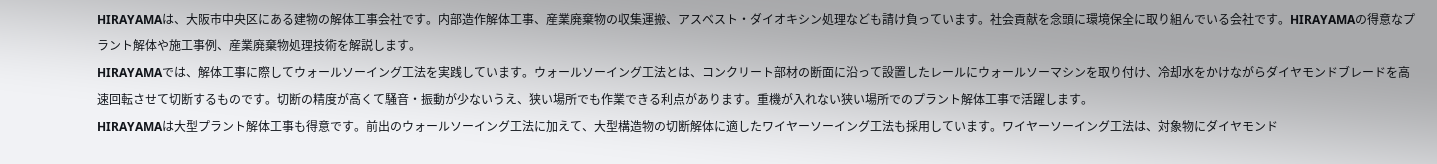HIRAYAMAは、大阪市中央区にある建物の解体工事会社です。内部造作解体工事、産業廃棄物の収集運搬、アスベスト・ダイオキシン処理なども請け負っています。社会貢献を念頭に環境保全に取り組んでいる会社です。HIRAYAMAの得意なプラント解体や施工事例、産業廃棄物処理技術を解説します。
HIRAYAMAでは、解体工事に際してウォールソーイング工法を実践しています。ウォールソーイング工法とは、コンクリート部材の断面に沿って設置したレールにウォールソーマシンを取り付け、冷却水をかけながらダイヤモンドブレードを高速回転させて切断するものです。切断の精度が高くて騒音・振動が少ないうえ、狭い場所でも作業できる利点があります。重機が入れない狭い場所でのプラント解体工事で活躍します。
HIRAYAMAは大型プラント解体工事も得意です。前出のウォールソーイング工法に加えて、大型構造物の切断解体に適したワイヤーソーイング工法も採用しています。ワイヤーソーイング工法は、対象物にダイヤモンド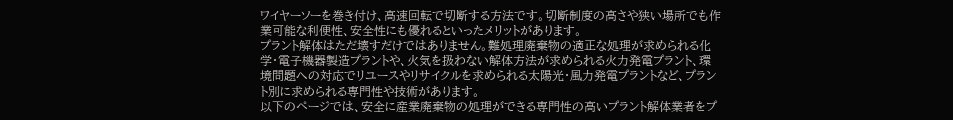ワイヤーソーを巻き付け、高速回転で切断する方法です。切断制度の高さや狭い場所でも作業可能な利便性、安全性にも優れるといったメリットがあります。
プラント解体はただ壊すだけではありません。難処理廃棄物の適正な処理が求められる化学・電子機器製造プラントや、火気を扱わない解体方法が求められる火力発電プラント、環境問題への対応でリユースやリサイクルを求められる太陽光・風力発電プラントなど、プラント別に求められる専門性や技術があります。
以下のページでは、安全に産業廃棄物の処理ができる専門性の高いプラント解体業者をプ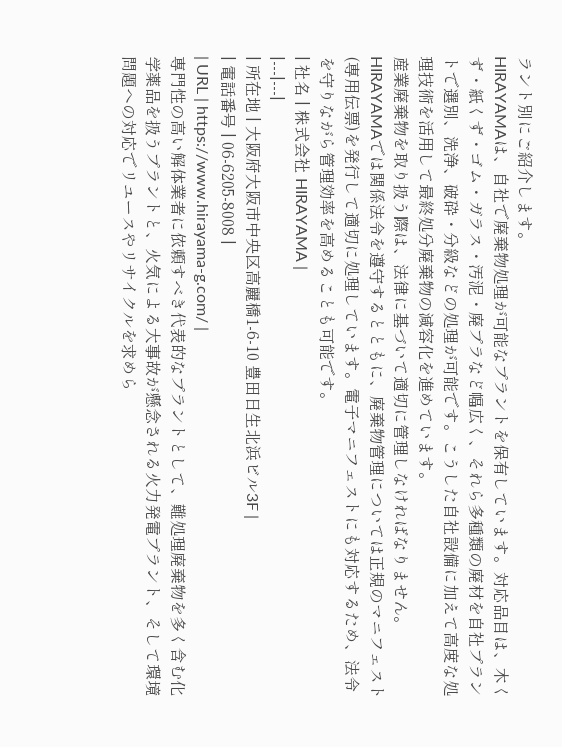ラント別にご紹介します。
HIRAYAMAは、自社で廃棄物処理が可能なプラントを保有しています。対応品目は、木くず・紙くず・ゴム・ガラス・汚泥・廃プラなど幅広く、それら多種類の廃材を自社プラントで選別、洗浄、破砕・分級などの処理が可能です。こうした自社設備に加えて高度な処理技術を活用して最終処分廃棄物の減容化を進めています。
産業廃棄物を取り扱う際は、法律に基づいて適切に管理しなければなりません。HIRAYAMAでは関係法令を遵守するとともに、廃棄物管理については正規のマニフェスト(専用伝票)を発行して適切に処理しています。電子マニフェストにも対応するため、法令を守りながら管理効率を高めることも可能です。
| 社名 | 株式会社 HIRAYAMA |
|---|---|
| 所在地 | 大阪府大阪市中央区高麗橋1-6-10 豊田日生北浜ビル3F |
| 電話番号 | 06-6205-8008 |
| URL | https://www.hirayama-g.com/ |
専門性の高い解体業者に依頼すべき代表的なプラントとして、難処理廃棄物を多く含む化学薬品を扱うプラントと、火気による大事故が懸念される火力発電プラント、そして環境問題への対応でリユースやリサイクルを求めら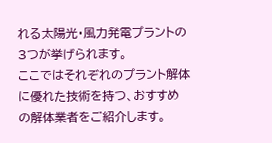れる太陽光・風力発電プラントの3つが挙げられます。
ここではそれぞれのプラント解体に優れた技術を持つ、おすすめの解体業者をご紹介します。